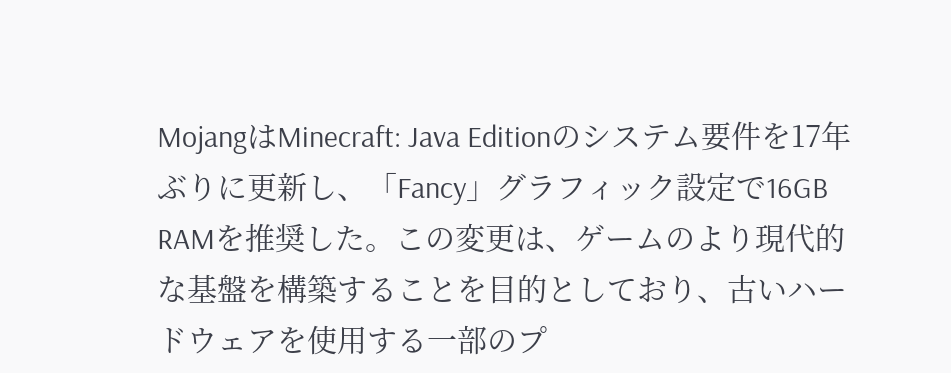MojangはMinecraft: Java Editionのシステム要件を17年ぶりに更新し、「Fancy」グラフィック設定で16GB RAMを推奨した。この変更は、ゲームのより現代的な基盤を構築することを目的としており、古いハードウェアを使用する一部のプ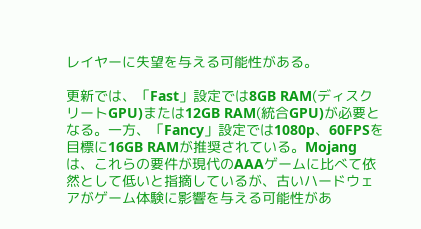レイヤーに失望を与える可能性がある。

更新では、「Fast」設定では8GB RAM(ディスクリートGPU)または12GB RAM(統合GPU)が必要となる。一方、「Fancy」設定では1080p、60FPSを目標に16GB RAMが推奨されている。Mojangは、これらの要件が現代のAAAゲームに比べて依然として低いと指摘しているが、古いハードウェアがゲーム体験に影響を与える可能性があ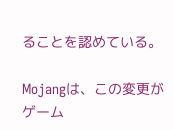ることを認めている。

Mojangは、この変更がゲーム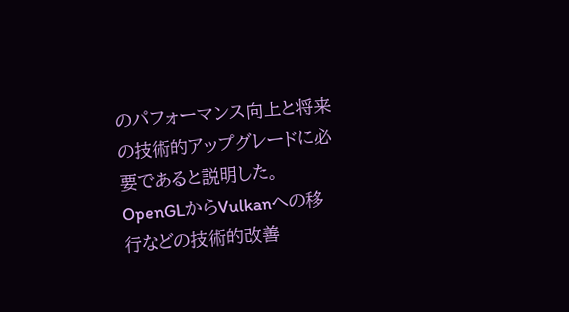のパフォーマンス向上と将来の技術的アップグレードに必要であると説明した。OpenGLからVulkanへの移行などの技術的改善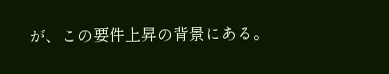が、この要件上昇の背景にある。